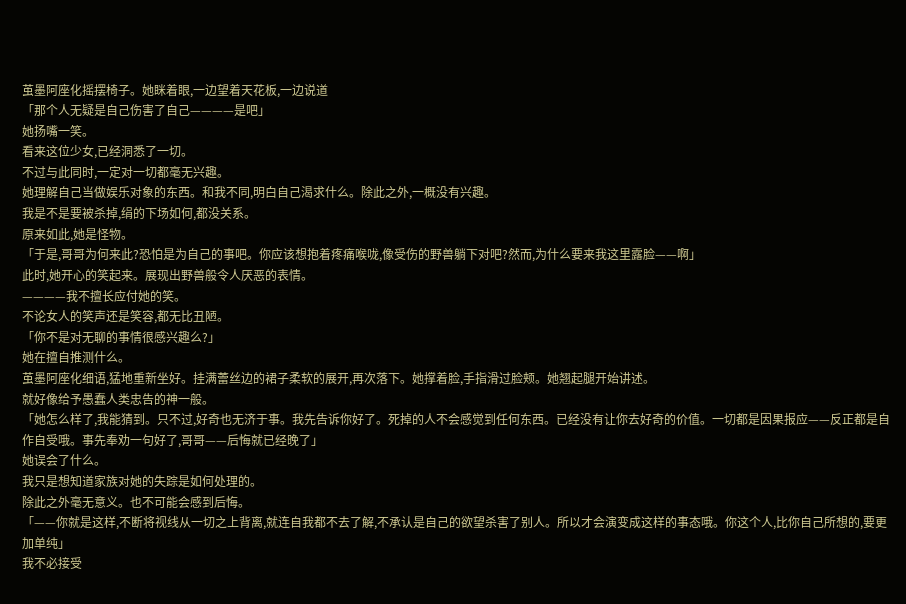茧墨阿座化摇摆椅子。她眯着眼,一边望着天花板,一边说道
「那个人无疑是自己伤害了自己————是吧」
她扬嘴一笑。
看来这位少女,已经洞悉了一切。
不过与此同时,一定对一切都毫无兴趣。
她理解自己当做娱乐对象的东西。和我不同,明白自己渴求什么。除此之外,一概没有兴趣。
我是不是要被杀掉,绢的下场如何,都没关系。
原来如此,她是怪物。
「于是,哥哥为何来此?恐怕是为自己的事吧。你应该想抱着疼痛喉咙,像受伤的野兽躺下对吧?然而,为什么要来我这里露脸——啊」
此时,她开心的笑起来。展现出野兽般令人厌恶的表情。
————我不擅长应付她的笑。
不论女人的笑声还是笑容,都无比丑陋。
「你不是对无聊的事情很感兴趣么?」
她在擅自推测什么。
茧墨阿座化细语,猛地重新坐好。挂满蕾丝边的裙子柔软的展开,再次落下。她撑着脸,手指滑过脸颊。她翘起腿开始讲述。
就好像给予愚蠢人类忠告的神一般。
「她怎么样了,我能猜到。只不过,好奇也无济于事。我先告诉你好了。死掉的人不会感觉到任何东西。已经没有让你去好奇的价值。一切都是因果报应——反正都是自作自受哦。事先奉劝一句好了,哥哥——后悔就已经晚了」
她误会了什么。
我只是想知道家族对她的失踪是如何处理的。
除此之外毫无意义。也不可能会感到后悔。
「——你就是这样,不断将视线从一切之上背离,就连自我都不去了解,不承认是自己的欲望杀害了别人。所以才会演变成这样的事态哦。你这个人,比你自己所想的,要更加单纯」
我不必接受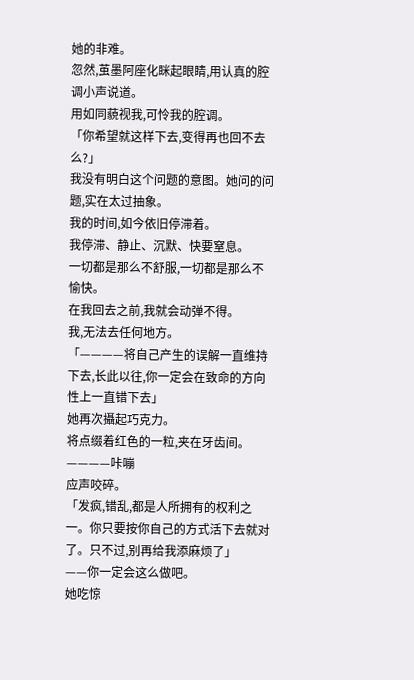她的非难。
忽然,茧墨阿座化眯起眼睛,用认真的腔调小声说道。
用如同藐视我,可怜我的腔调。
「你希望就这样下去,变得再也回不去么?」
我没有明白这个问题的意图。她问的问题,实在太过抽象。
我的时间,如今依旧停滞着。
我停滞、静止、沉默、快要窒息。
一切都是那么不舒服,一切都是那么不愉快。
在我回去之前,我就会动弹不得。
我,无法去任何地方。
「————将自己产生的误解一直维持下去,长此以往,你一定会在致命的方向性上一直错下去」
她再次攝起巧克力。
将点缀着红色的一粒,夹在牙齿间。
————咔嘣
应声咬碎。
「发疯,错乱,都是人所拥有的权利之一。你只要按你自己的方式活下去就对了。只不过,别再给我添麻烦了」
——你一定会这么做吧。
她吃惊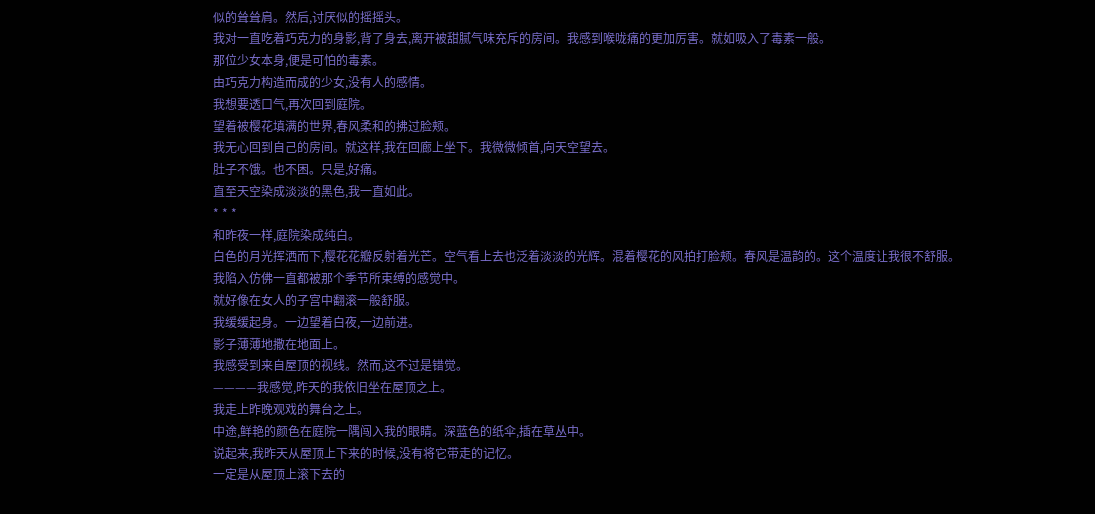似的耸耸肩。然后,讨厌似的摇摇头。
我对一直吃着巧克力的身影,背了身去,离开被甜腻气味充斥的房间。我感到喉咙痛的更加厉害。就如吸入了毒素一般。
那位少女本身,便是可怕的毒素。
由巧克力构造而成的少女,没有人的感情。
我想要透口气,再次回到庭院。
望着被樱花填满的世界,春风柔和的拂过脸颊。
我无心回到自己的房间。就这样,我在回廊上坐下。我微微倾首,向天空望去。
肚子不饿。也不困。只是,好痛。
直至天空染成淡淡的黑色,我一直如此。
* * *
和昨夜一样,庭院染成纯白。
白色的月光挥洒而下,樱花花瓣反射着光芒。空气看上去也泛着淡淡的光辉。混着樱花的风拍打脸颊。春风是温韵的。这个温度让我很不舒服。
我陷入仿佛一直都被那个季节所束缚的感觉中。
就好像在女人的子宫中翻滚一般舒服。
我缓缓起身。一边望着白夜,一边前进。
影子薄薄地撒在地面上。
我感受到来自屋顶的视线。然而,这不过是错觉。
————我感觉,昨天的我依旧坐在屋顶之上。
我走上昨晚观戏的舞台之上。
中途,鲜艳的颜色在庭院一隅闯入我的眼睛。深蓝色的纸伞,插在草丛中。
说起来,我昨天从屋顶上下来的时候,没有将它带走的记忆。
一定是从屋顶上滚下去的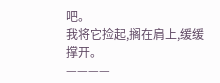吧。
我将它捡起,搁在肩上,缓缓撑开。
————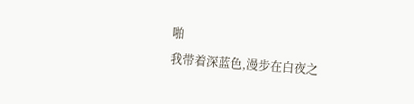啪
我带着深蓝色,漫步在白夜之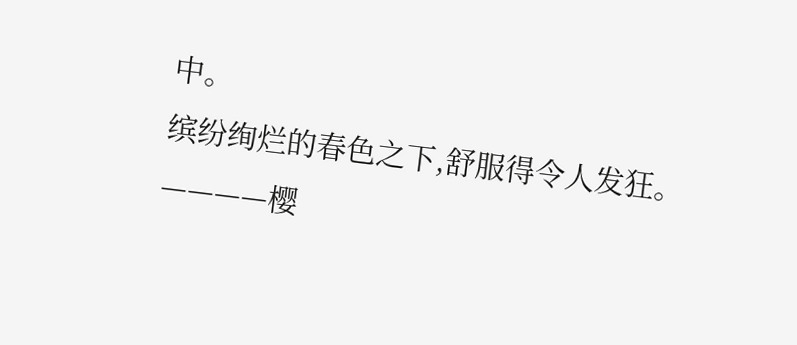中。
缤纷绚烂的春色之下,舒服得令人发狂。
————樱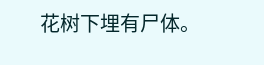花树下埋有尸体。